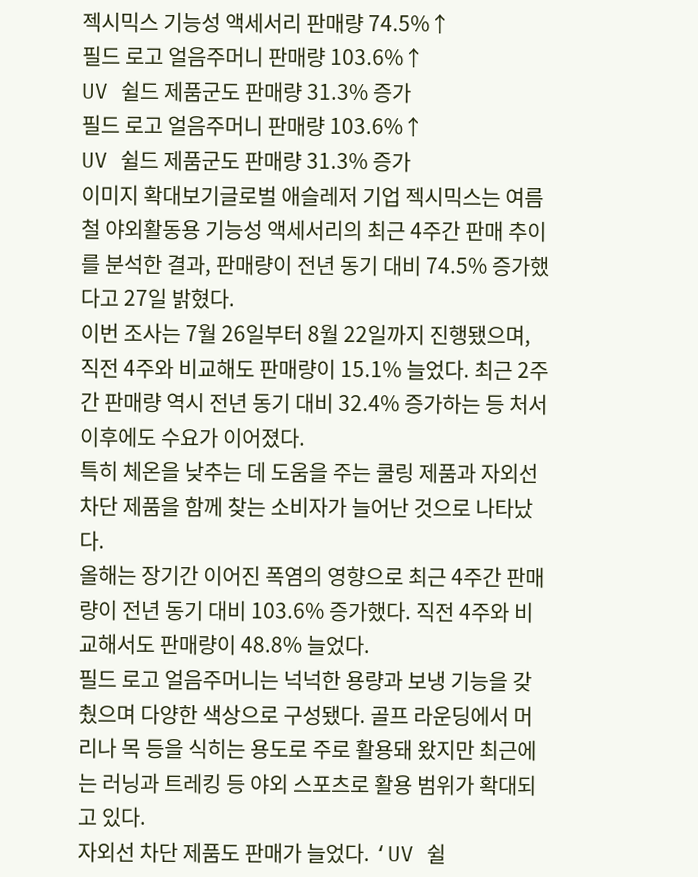젝시믹스 기능성 액세서리 판매량 74.5%↑
필드 로고 얼음주머니 판매량 103.6%↑
UV 쉴드 제품군도 판매량 31.3% 증가
필드 로고 얼음주머니 판매량 103.6%↑
UV 쉴드 제품군도 판매량 31.3% 증가
이미지 확대보기글로벌 애슬레저 기업 젝시믹스는 여름철 야외활동용 기능성 액세서리의 최근 4주간 판매 추이를 분석한 결과, 판매량이 전년 동기 대비 74.5% 증가했다고 27일 밝혔다.
이번 조사는 7월 26일부터 8월 22일까지 진행됐으며, 직전 4주와 비교해도 판매량이 15.1% 늘었다. 최근 2주간 판매량 역시 전년 동기 대비 32.4% 증가하는 등 처서 이후에도 수요가 이어졌다.
특히 체온을 낮추는 데 도움을 주는 쿨링 제품과 자외선 차단 제품을 함께 찾는 소비자가 늘어난 것으로 나타났다.
올해는 장기간 이어진 폭염의 영향으로 최근 4주간 판매량이 전년 동기 대비 103.6% 증가했다. 직전 4주와 비교해서도 판매량이 48.8% 늘었다.
필드 로고 얼음주머니는 넉넉한 용량과 보냉 기능을 갖췄으며 다양한 색상으로 구성됐다. 골프 라운딩에서 머리나 목 등을 식히는 용도로 주로 활용돼 왔지만 최근에는 러닝과 트레킹 등 야외 스포츠로 활용 범위가 확대되고 있다.
자외선 차단 제품도 판매가 늘었다. ‘UV 쉴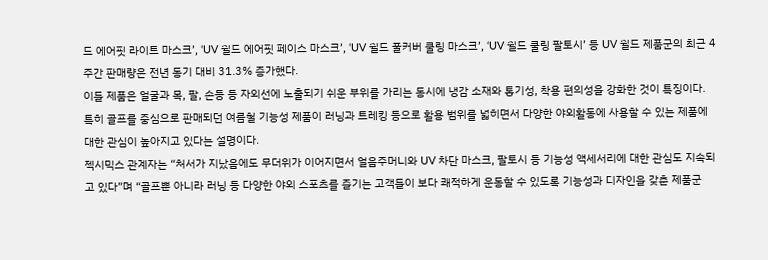드 에어핏 라이트 마스크’, ‘UV 쉴드 에어핏 페이스 마스크’, ‘UV 쉴드 풀커버 쿨링 마스크’, ‘UV 쉴드 쿨링 팔토시’ 등 UV 쉴드 제품군의 최근 4주간 판매량은 전년 동기 대비 31.3% 증가했다.
이들 제품은 얼굴과 목, 팔, 손등 등 자외선에 노출되기 쉬운 부위를 가리는 동시에 냉감 소재와 통기성, 착용 편의성을 강화한 것이 특징이다.
특히 골프를 중심으로 판매되던 여름철 기능성 제품이 러닝과 트레킹 등으로 활용 범위를 넓히면서 다양한 야외활동에 사용할 수 있는 제품에 대한 관심이 높아지고 있다는 설명이다.
젝시믹스 관계자는 “처서가 지났음에도 무더위가 이어지면서 얼음주머니와 UV 차단 마스크, 팔토시 등 기능성 액세서리에 대한 관심도 지속되고 있다”며 “골프뿐 아니라 러닝 등 다양한 야외 스포츠를 즐기는 고객들이 보다 쾌적하게 운동할 수 있도록 기능성과 디자인을 갖춘 제품군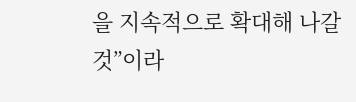을 지속적으로 확대해 나갈 것”이라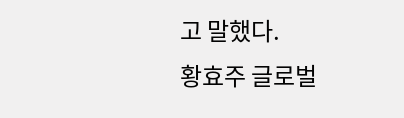고 말했다.
황효주 글로벌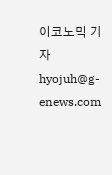이코노믹 기자 hyojuh@g-enews.com